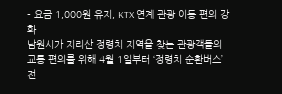- 요금 1,000원 유지, KTX 연계 관광 이동 편의 강화
남원시가 지리산 정령치 지역을 찾는 관광객들의 교통 편의를 위해 4월 1일부터 ‘정령치 순환버스’ 전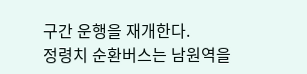구간 운행을 재개한다.
정령치 순환버스는 남원역을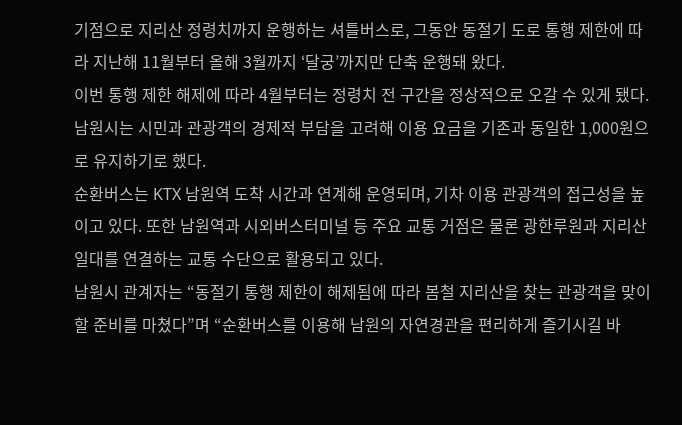기점으로 지리산 정령치까지 운행하는 셔틀버스로, 그동안 동절기 도로 통행 제한에 따라 지난해 11월부터 올해 3월까지 ‘달궁’까지만 단축 운행돼 왔다.
이번 통행 제한 해제에 따라 4월부터는 정령치 전 구간을 정상적으로 오갈 수 있게 됐다.
남원시는 시민과 관광객의 경제적 부담을 고려해 이용 요금을 기존과 동일한 1,000원으로 유지하기로 했다.
순환버스는 KTX 남원역 도착 시간과 연계해 운영되며, 기차 이용 관광객의 접근성을 높이고 있다. 또한 남원역과 시외버스터미널 등 주요 교통 거점은 물론 광한루원과 지리산 일대를 연결하는 교통 수단으로 활용되고 있다.
남원시 관계자는 “동절기 통행 제한이 해제됨에 따라 봄철 지리산을 찾는 관광객을 맞이할 준비를 마쳤다”며 “순환버스를 이용해 남원의 자연경관을 편리하게 즐기시길 바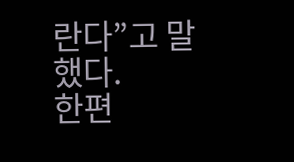란다”고 말했다.
한편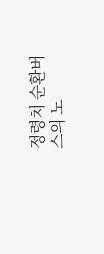정령치 순환버스의 노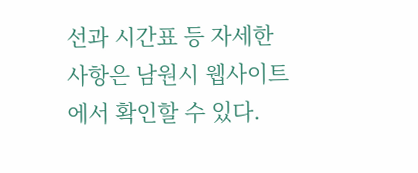선과 시간표 등 자세한 사항은 남원시 웹사이트에서 확인할 수 있다.